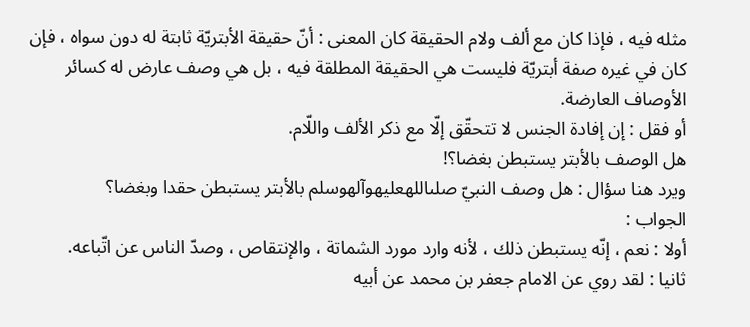مثله فيه ، فإذا كان مع ألف ولام الحقيقة كان المعنى : أنّ حقيقة الأبتريّة ثابتة له دون سواه ، فإن كان في غيره صفة أبتريّة فليست هي الحقيقة المطلقة فيه ، بل هي وصف عارض له كسائر الأوصاف العارضة.
أو فقل : إن إفادة الجنس لا تتحقّق إلّا مع ذكر الألف واللّام.
هل الوصف بالأبتر يستبطن بغضا؟!
ويرد هنا سؤال : هل وصف النبيّ صلىاللهعليهوآلهوسلم بالأبتر يستبطن حقدا وبغضا؟
الجواب :
أولا : نعم ، إنّه يستبطن ذلك ، لأنه وارد مورد الشماتة ، والإنتقاص ، وصدّ الناس عن اتّباعه.
ثانيا : لقد روي عن الامام جعفر بن محمد عن أبيه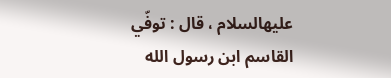عليهالسلام ، قال : توفّي القاسم ابن رسول الله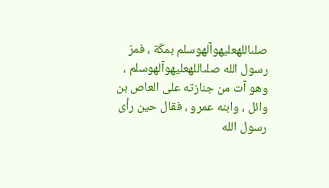صلىاللهعليهوآلهوسلم بمكّة ، فمرّ رسول الله صلىاللهعليهوآلهوسلم ، وهو آت من جنازته على العاص بن وائل ، وابنه عمرو ، فقال حين رأى رسول الله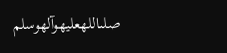صلىاللهعليهوآلهوسلم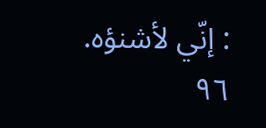: إنّي لأشنؤه.
٩٦